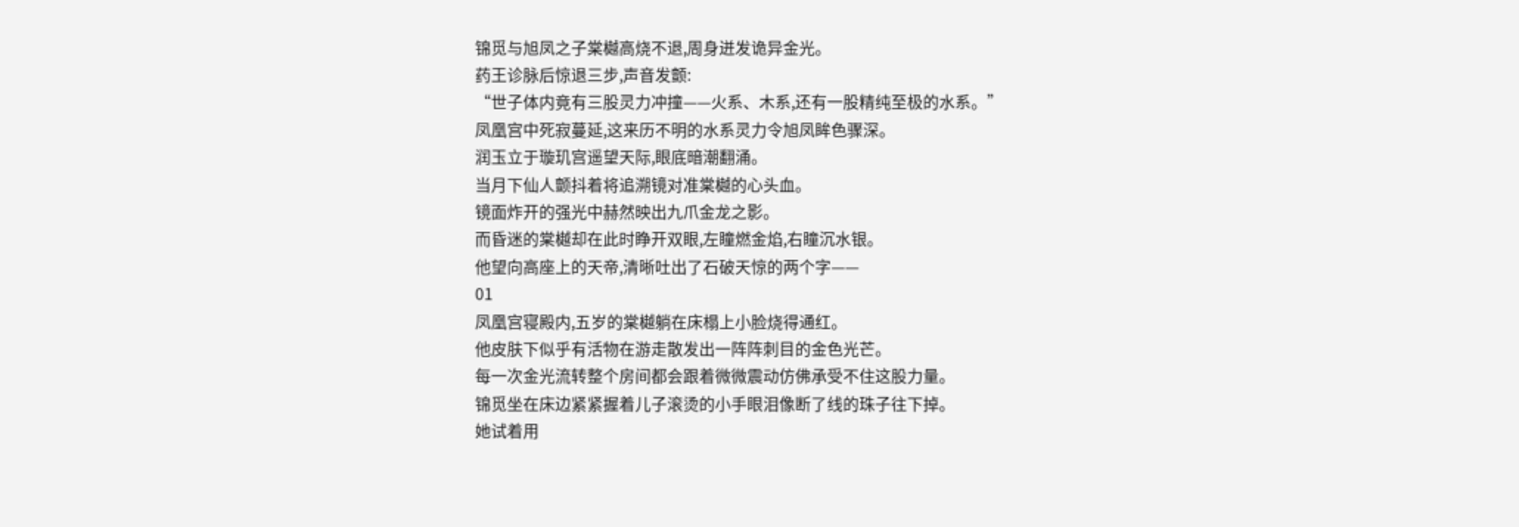锦觅与旭凤之子棠樾高烧不退,周身迸发诡异金光。
药王诊脉后惊退三步,声音发颤:
“世子体内竟有三股灵力冲撞——火系、木系,还有一股精纯至极的水系。”
凤凰宫中死寂蔓延,这来历不明的水系灵力令旭凤眸色骤深。
润玉立于璇玑宫遥望天际,眼底暗潮翻涌。
当月下仙人颤抖着将追溯镜对准棠樾的心头血。
镜面炸开的强光中赫然映出九爪金龙之影。
而昏迷的棠樾却在此时睁开双眼,左瞳燃金焰,右瞳沉水银。
他望向高座上的天帝,清晰吐出了石破天惊的两个字——
01
凤凰宫寝殿内,五岁的棠樾躺在床榻上小脸烧得通红。
他皮肤下似乎有活物在游走散发出一阵阵刺目的金色光芒。
每一次金光流转整个房间都会跟着微微震动仿佛承受不住这股力量。
锦觅坐在床边紧紧握着儿子滚烫的小手眼泪像断了线的珠子往下掉。
她试着用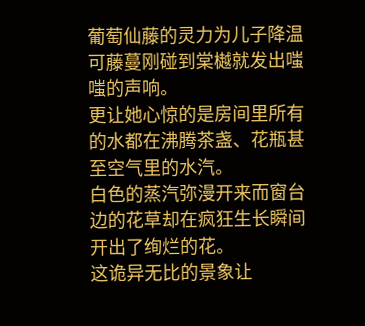葡萄仙藤的灵力为儿子降温可藤蔓刚碰到棠樾就发出嗤嗤的声响。
更让她心惊的是房间里所有的水都在沸腾茶盏、花瓶甚至空气里的水汽。
白色的蒸汽弥漫开来而窗台边的花草却在疯狂生长瞬间开出了绚烂的花。
这诡异无比的景象让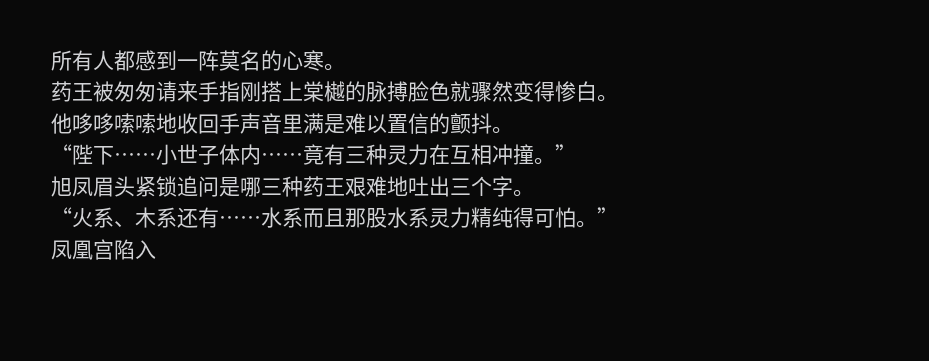所有人都感到一阵莫名的心寒。
药王被匆匆请来手指刚搭上棠樾的脉搏脸色就骤然变得惨白。
他哆哆嗦嗦地收回手声音里满是难以置信的颤抖。
“陛下……小世子体内……竟有三种灵力在互相冲撞。”
旭凤眉头紧锁追问是哪三种药王艰难地吐出三个字。
“火系、木系还有……水系而且那股水系灵力精纯得可怕。”
凤凰宫陷入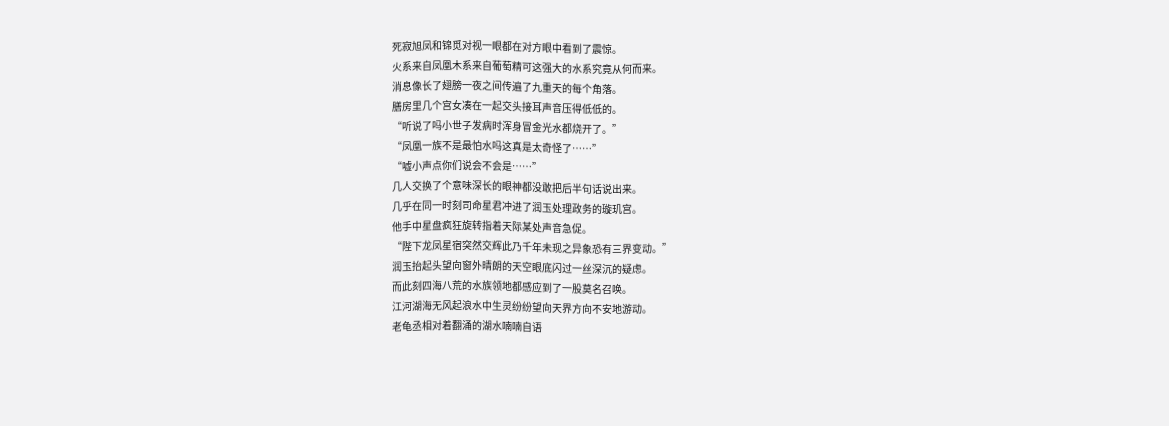死寂旭凤和锦觅对视一眼都在对方眼中看到了震惊。
火系来自凤凰木系来自葡萄精可这强大的水系究竟从何而来。
消息像长了翅膀一夜之间传遍了九重天的每个角落。
膳房里几个宫女凑在一起交头接耳声音压得低低的。
“听说了吗小世子发病时浑身冒金光水都烧开了。”
“凤凰一族不是最怕水吗这真是太奇怪了……”
“嘘小声点你们说会不会是……”
几人交换了个意味深长的眼神都没敢把后半句话说出来。
几乎在同一时刻司命星君冲进了润玉处理政务的璇玑宫。
他手中星盘疯狂旋转指着天际某处声音急促。
“陛下龙凤星宿突然交辉此乃千年未现之异象恐有三界变动。”
润玉抬起头望向窗外晴朗的天空眼底闪过一丝深沉的疑虑。
而此刻四海八荒的水族领地都感应到了一股莫名召唤。
江河湖海无风起浪水中生灵纷纷望向天界方向不安地游动。
老龟丞相对着翻涌的湖水喃喃自语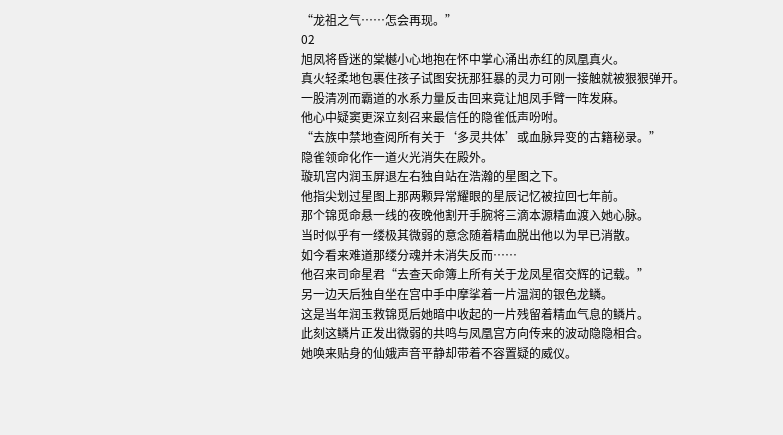“龙祖之气……怎会再现。”
02
旭凤将昏迷的棠樾小心地抱在怀中掌心涌出赤红的凤凰真火。
真火轻柔地包裹住孩子试图安抚那狂暴的灵力可刚一接触就被狠狠弹开。
一股清冽而霸道的水系力量反击回来竟让旭凤手臂一阵发麻。
他心中疑窦更深立刻召来最信任的隐雀低声吩咐。
“去族中禁地查阅所有关于‘多灵共体’或血脉异变的古籍秘录。”
隐雀领命化作一道火光消失在殿外。
璇玑宫内润玉屏退左右独自站在浩瀚的星图之下。
他指尖划过星图上那两颗异常耀眼的星辰记忆被拉回七年前。
那个锦觅命悬一线的夜晚他割开手腕将三滴本源精血渡入她心脉。
当时似乎有一缕极其微弱的意念随着精血脱出他以为早已消散。
如今看来难道那缕分魂并未消失反而……
他召来司命星君“去查天命簿上所有关于龙凤星宿交辉的记载。”
另一边天后独自坐在宫中手中摩挲着一片温润的银色龙鳞。
这是当年润玉救锦觅后她暗中收起的一片残留着精血气息的鳞片。
此刻这鳞片正发出微弱的共鸣与凤凰宫方向传来的波动隐隐相合。
她唤来贴身的仙娥声音平静却带着不容置疑的威仪。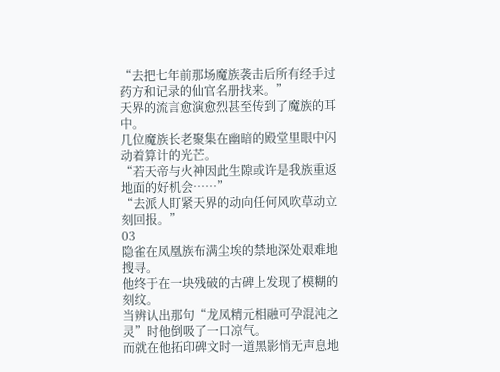“去把七年前那场魔族袭击后所有经手过药方和记录的仙官名册找来。”
天界的流言愈演愈烈甚至传到了魔族的耳中。
几位魔族长老聚集在幽暗的殿堂里眼中闪动着算计的光芒。
“若天帝与火神因此生隙或许是我族重返地面的好机会……”
“去派人盯紧天界的动向任何风吹草动立刻回报。”
03
隐雀在凤凰族布满尘埃的禁地深处艰难地搜寻。
他终于在一块残破的古碑上发现了模糊的刻纹。
当辨认出那句“龙凤精元相融可孕混沌之灵”时他倒吸了一口凉气。
而就在他拓印碑文时一道黑影悄无声息地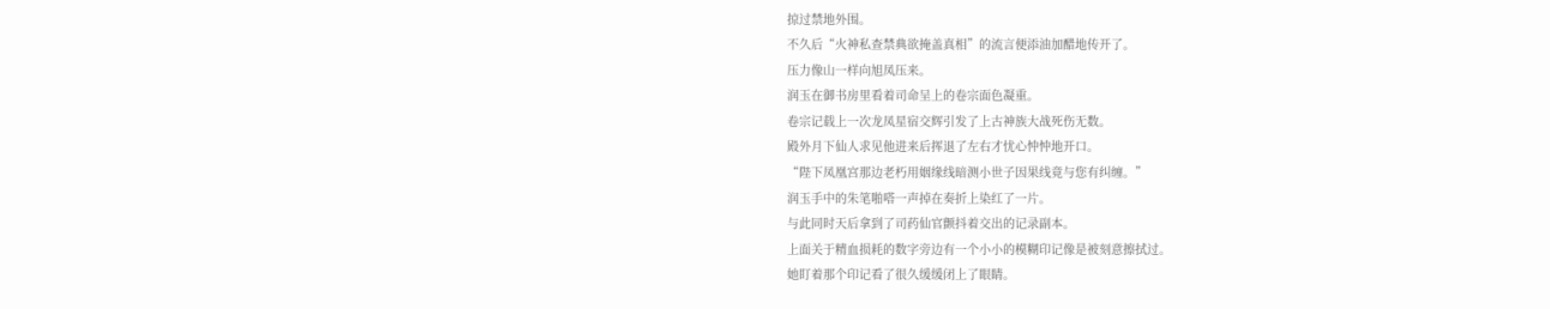掠过禁地外围。
不久后“火神私查禁典欲掩盖真相”的流言便添油加醋地传开了。
压力像山一样向旭凤压来。
润玉在御书房里看着司命呈上的卷宗面色凝重。
卷宗记载上一次龙凤星宿交辉引发了上古神族大战死伤无数。
殿外月下仙人求见他进来后挥退了左右才忧心忡忡地开口。
“陛下凤凰宫那边老朽用姻缘线暗测小世子因果线竟与您有纠缠。”
润玉手中的朱笔啪嗒一声掉在奏折上染红了一片。
与此同时天后拿到了司药仙官颤抖着交出的记录副本。
上面关于精血损耗的数字旁边有一个小小的模糊印记像是被刻意擦拭过。
她盯着那个印记看了很久缓缓闭上了眼睛。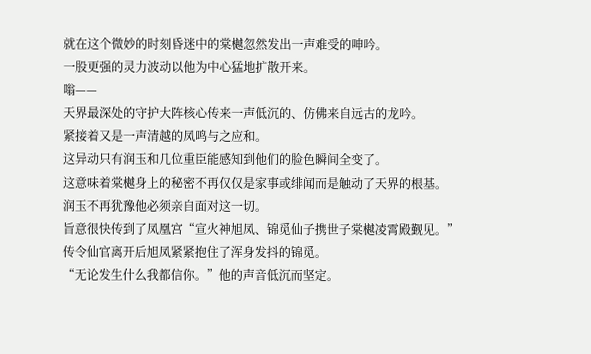就在这个微妙的时刻昏迷中的棠樾忽然发出一声难受的呻吟。
一股更强的灵力波动以他为中心猛地扩散开来。
嗡——
天界最深处的守护大阵核心传来一声低沉的、仿佛来自远古的龙吟。
紧接着又是一声清越的凤鸣与之应和。
这异动只有润玉和几位重臣能感知到他们的脸色瞬间全变了。
这意味着棠樾身上的秘密不再仅仅是家事或绯闻而是触动了天界的根基。
润玉不再犹豫他必须亲自面对这一切。
旨意很快传到了凤凰宫“宣火神旭凤、锦觅仙子携世子棠樾凌霄殿觐见。”
传令仙官离开后旭凤紧紧抱住了浑身发抖的锦觅。
“无论发生什么我都信你。”他的声音低沉而坚定。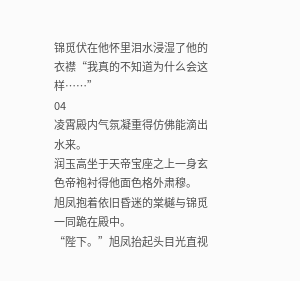锦觅伏在他怀里泪水浸湿了他的衣襟“我真的不知道为什么会这样……”
04
凌霄殿内气氛凝重得仿佛能滴出水来。
润玉高坐于天帝宝座之上一身玄色帝袍衬得他面色格外肃穆。
旭凤抱着依旧昏迷的棠樾与锦觅一同跪在殿中。
“陛下。”旭凤抬起头目光直视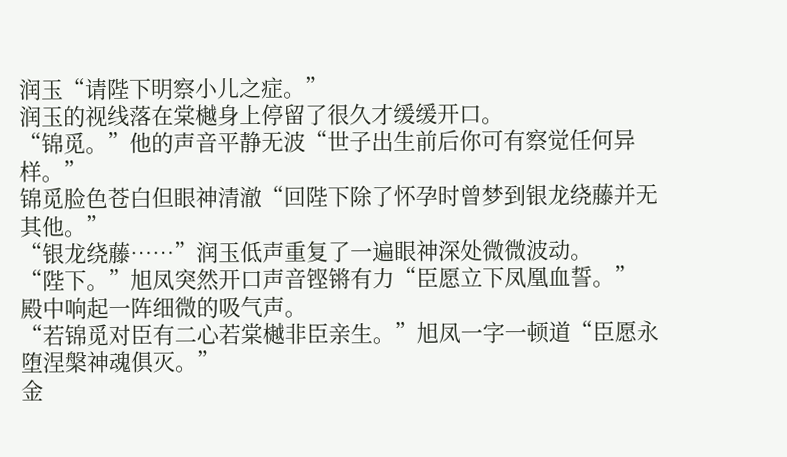润玉“请陛下明察小儿之症。”
润玉的视线落在棠樾身上停留了很久才缓缓开口。
“锦觅。”他的声音平静无波“世子出生前后你可有察觉任何异样。”
锦觅脸色苍白但眼神清澈“回陛下除了怀孕时曾梦到银龙绕藤并无其他。”
“银龙绕藤……”润玉低声重复了一遍眼神深处微微波动。
“陛下。”旭凤突然开口声音铿锵有力“臣愿立下凤凰血誓。”
殿中响起一阵细微的吸气声。
“若锦觅对臣有二心若棠樾非臣亲生。”旭凤一字一顿道“臣愿永堕涅槃神魂俱灭。”
金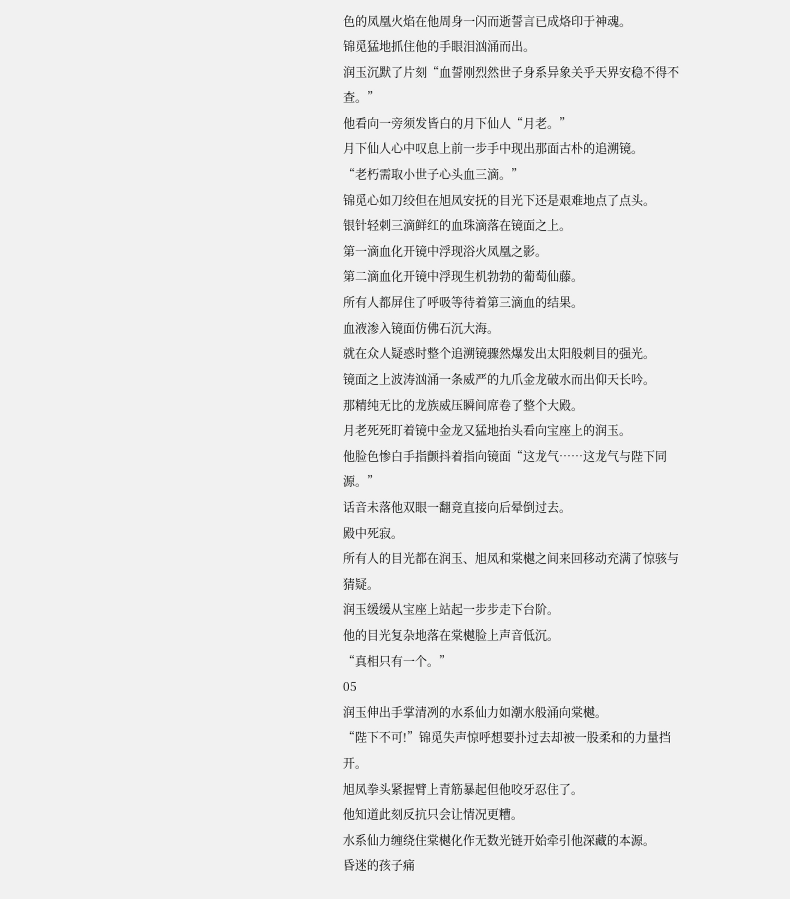色的凤凰火焰在他周身一闪而逝誓言已成烙印于神魂。
锦觅猛地抓住他的手眼泪汹涌而出。
润玉沉默了片刻“血誓刚烈然世子身系异象关乎天界安稳不得不查。”
他看向一旁须发皆白的月下仙人“月老。”
月下仙人心中叹息上前一步手中现出那面古朴的追溯镜。
“老朽需取小世子心头血三滴。”
锦觅心如刀绞但在旭凤安抚的目光下还是艰难地点了点头。
银针轻刺三滴鲜红的血珠滴落在镜面之上。
第一滴血化开镜中浮现浴火凤凰之影。
第二滴血化开镜中浮现生机勃勃的葡萄仙藤。
所有人都屏住了呼吸等待着第三滴血的结果。
血液渗入镜面仿佛石沉大海。
就在众人疑惑时整个追溯镜骤然爆发出太阳般刺目的强光。
镜面之上波涛汹涌一条威严的九爪金龙破水而出仰天长吟。
那精纯无比的龙族威压瞬间席卷了整个大殿。
月老死死盯着镜中金龙又猛地抬头看向宝座上的润玉。
他脸色惨白手指颤抖着指向镜面“这龙气……这龙气与陛下同源。”
话音未落他双眼一翻竟直接向后晕倒过去。
殿中死寂。
所有人的目光都在润玉、旭凤和棠樾之间来回移动充满了惊骇与猜疑。
润玉缓缓从宝座上站起一步步走下台阶。
他的目光复杂地落在棠樾脸上声音低沉。
“真相只有一个。”
05
润玉伸出手掌清冽的水系仙力如潮水般涌向棠樾。
“陛下不可!”锦觅失声惊呼想要扑过去却被一股柔和的力量挡开。
旭凤拳头紧握臂上青筋暴起但他咬牙忍住了。
他知道此刻反抗只会让情况更糟。
水系仙力缠绕住棠樾化作无数光链开始牵引他深藏的本源。
昏迷的孩子痛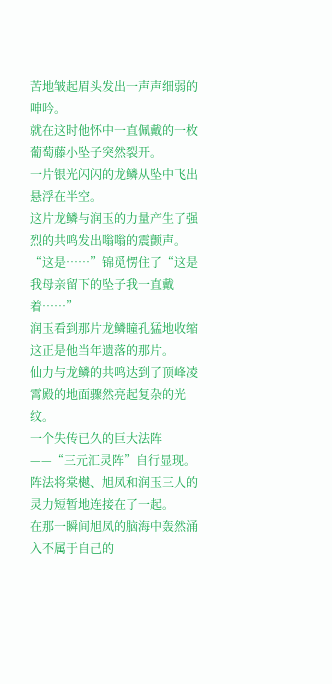苦地皱起眉头发出一声声细弱的呻吟。
就在这时他怀中一直佩戴的一枚葡萄藤小坠子突然裂开。
一片银光闪闪的龙鳞从坠中飞出悬浮在半空。
这片龙鳞与润玉的力量产生了强烈的共鸣发出嗡嗡的震颤声。
“这是……”锦觅愣住了“这是我母亲留下的坠子我一直戴着……”
润玉看到那片龙鳞瞳孔猛地收缩这正是他当年遗落的那片。
仙力与龙鳞的共鸣达到了顶峰凌霄殿的地面骤然亮起复杂的光纹。
一个失传已久的巨大法阵——“三元汇灵阵”自行显现。
阵法将棠樾、旭凤和润玉三人的灵力短暂地连接在了一起。
在那一瞬间旭凤的脑海中轰然涌入不属于自己的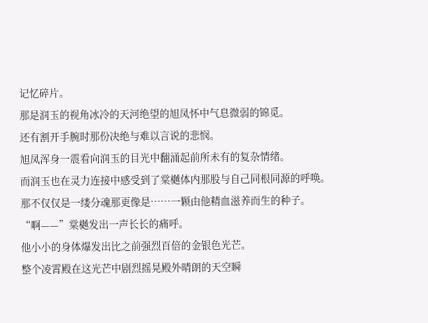记忆碎片。
那是润玉的视角冰冷的天河绝望的旭凤怀中气息微弱的锦觅。
还有割开手腕时那份决绝与难以言说的悲悯。
旭凤浑身一震看向润玉的目光中翻涌起前所未有的复杂情绪。
而润玉也在灵力连接中感受到了棠樾体内那股与自己同根同源的呼唤。
那不仅仅是一缕分魂那更像是……一颗由他精血滋养而生的种子。
“啊——”棠樾发出一声长长的痛呼。
他小小的身体爆发出比之前强烈百倍的金银色光芒。
整个凌霄殿在这光芒中剧烈摇晃殿外晴朗的天空瞬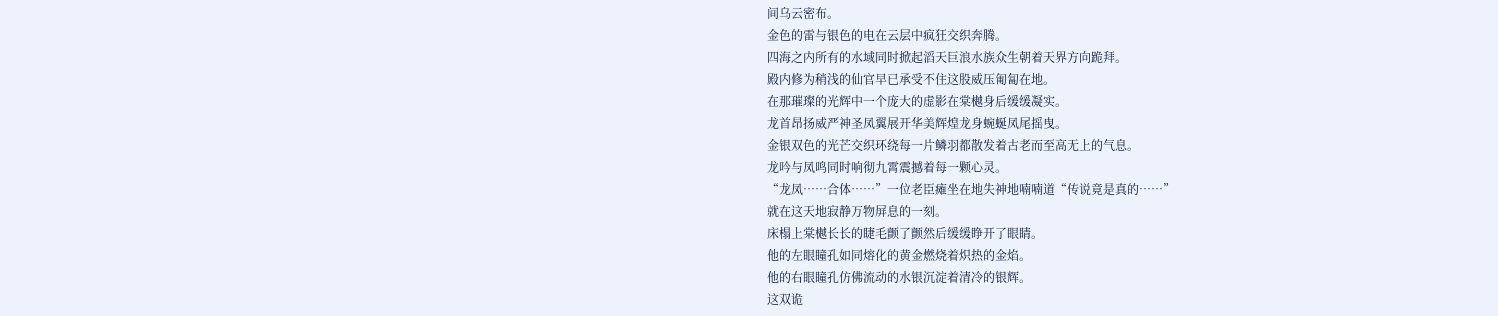间乌云密布。
金色的雷与银色的电在云层中疯狂交织奔腾。
四海之内所有的水域同时掀起滔天巨浪水族众生朝着天界方向跪拜。
殿内修为稍浅的仙官早已承受不住这股威压匍匐在地。
在那璀璨的光辉中一个庞大的虚影在棠樾身后缓缓凝实。
龙首昂扬威严神圣凤翼展开华美辉煌龙身蜿蜒凤尾摇曳。
金银双色的光芒交织环绕每一片鳞羽都散发着古老而至高无上的气息。
龙吟与凤鸣同时响彻九霄震撼着每一颗心灵。
“龙凤……合体……”一位老臣瘫坐在地失神地喃喃道“传说竟是真的……”
就在这天地寂静万物屏息的一刻。
床榻上棠樾长长的睫毛颤了颤然后缓缓睁开了眼睛。
他的左眼瞳孔如同熔化的黄金燃烧着炽热的金焰。
他的右眼瞳孔仿佛流动的水银沉淀着清冷的银辉。
这双诡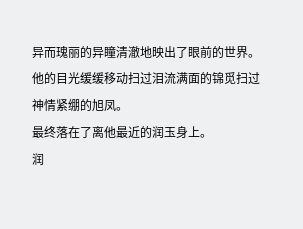异而瑰丽的异瞳清澈地映出了眼前的世界。
他的目光缓缓移动扫过泪流满面的锦觅扫过神情紧绷的旭凤。
最终落在了离他最近的润玉身上。
润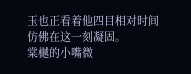玉也正看着他四目相对时间仿佛在这一刻凝固。
棠樾的小嘴微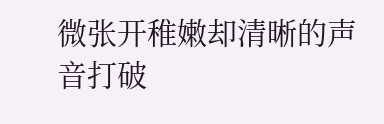微张开稚嫩却清晰的声音打破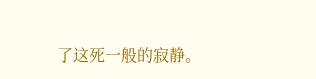了这死一般的寂静。